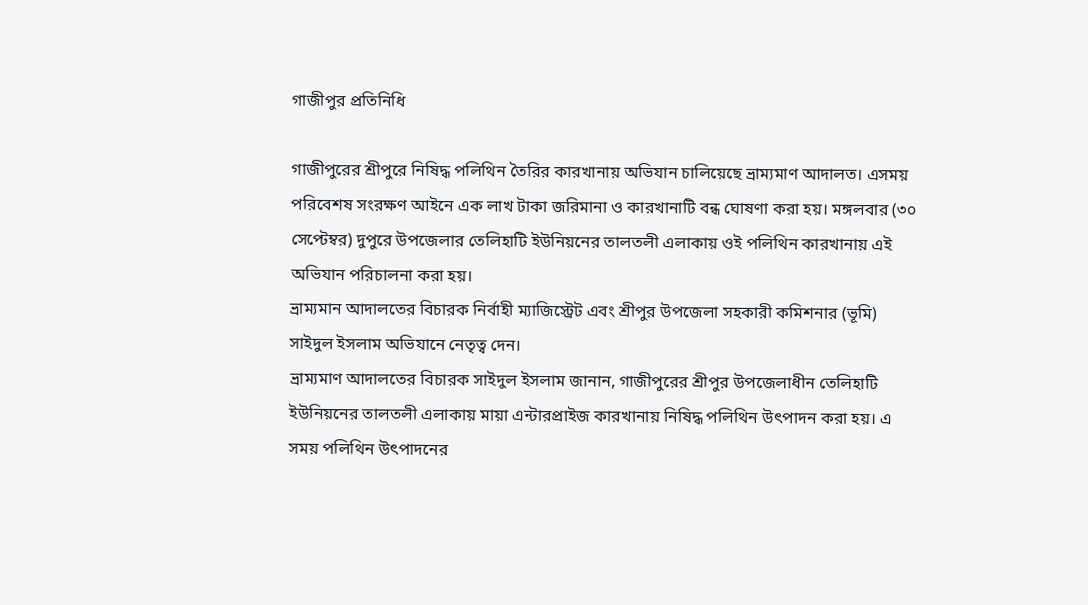গাজীপুর প্রতিনিধি

গাজীপুরের শ্রীপুরে নিষিদ্ধ পলিথিন তৈরির কারখানায় অভিযান চালিয়েছে ভ্রাম্যমাণ আদালত। এসময় পরিবেশষ সংরক্ষণ আইনে এক লাখ টাকা জরিমানা ও কারখানাটি বন্ধ ঘোষণা করা হয়। মঙ্গলবার (৩০ সেপ্টেম্বর) দুপুরে উপজেলার তেলিহাটি ইউনিয়নের তালতলী এলাকায় ওই পলিথিন কারখানায় এই অভিযান পরিচালনা করা হয়।
ভ্রাম্যমান আদালতের বিচারক নির্বাহী ম্যাজিস্ট্রেট এবং শ্রীপুর উপজেলা সহকারী কমিশনার (ভূমি) সাইদুল ইসলাম অভিযানে নেতৃত্ব দেন।
ভ্রাম্যমাণ আদালতের বিচারক সাইদুল ইসলাম জানান, গাজীপুরের শ্রীপুর উপজেলাধীন তেলিহাটি ইউনিয়নের তালতলী এলাকায় মায়া এন্টারপ্রাইজ কারখানায় নিষিদ্ধ পলিথিন উৎপাদন করা হয়। এ সময় পলিথিন উৎপাদনের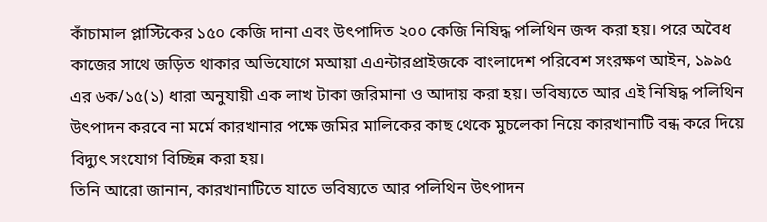কাঁচামাল প্লাস্টিকের ১৫০ কেজি দানা এবং উৎপাদিত ২০০ কেজি নিষিদ্ধ পলিথিন জব্দ করা হয়। পরে অবৈধ কাজের সাথে জড়িত থাকার অভিযোগে মআয়া এএন্টারপ্রাইজকে বাংলাদেশ পরিবেশ সংরক্ষণ আইন, ১৯৯৫ এর ৬ক/১৫(১) ধারা অনুযায়ী এক লাখ টাকা জরিমানা ও আদায় করা হয়। ভবিষ্যতে আর এই নিষিদ্ধ পলিথিন উৎপাদন করবে না মর্মে কারখানার পক্ষে জমির মালিকের কাছ থেকে মুচলেকা নিয়ে কারখানাটি বন্ধ করে দিয়ে বিদ্যুৎ সংযোগ বিচ্ছিন্ন করা হয়।
তিনি আরো জানান, কারখানাটিতে যাতে ভবিষ্যতে আর পলিথিন উৎপাদন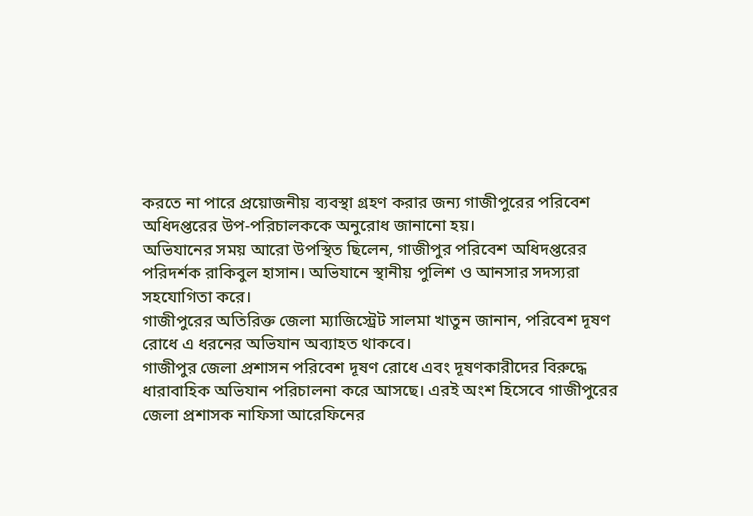করতে না পারে প্রয়োজনীয় ব্যবস্থা গ্রহণ করার জন্য গাজীপুরের পরিবেশ অধিদপ্তরের উপ-পরিচালককে অনুরোধ জানানো হয়।
অভিযানের সময় আরো উপস্থিত ছিলেন, গাজীপুর পরিবেশ অধিদপ্তরের পরিদর্শক রাকিবুল হাসান। অভিযানে স্থানীয় পুলিশ ও আনসার সদস্যরা সহযোগিতা করে।
গাজীপুরের অতিরিক্ত জেলা ম্যাজিস্ট্রেট সালমা খাতুন জানান, পরিবেশ দূষণ রোধে এ ধরনের অভিযান অব্যাহত থাকবে।
গাজীপুর জেলা প্রশাসন পরিবেশ দূষণ রোধে এবং দূষণকারীদের বিরুদ্ধে ধারাবাহিক অভিযান পরিচালনা করে আসছে। এরই অংশ হিসেবে গাজীপুরের জেলা প্রশাসক নাফিসা আরেফিনের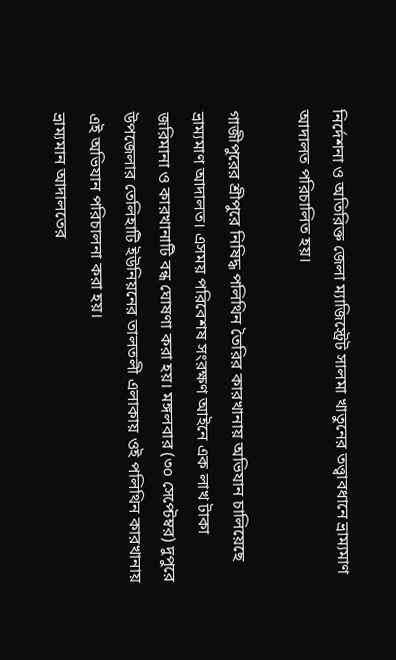নির্দেশনা ও অতিরিক্ত জেলা ম্যাজিস্ট্রেট সালমা খাতুনের তত্ত্বাবধানে ভ্রাম্যমাণ আদালত পরিচালিত হয়।

গাজীপুরের শ্রীপুরে নিষিদ্ধ পলিথিন তৈরির কারখানায় অভিযান চালিয়েছে ভ্রাম্যমাণ আদালত। এসময় পরিবেশষ সংরক্ষণ আইনে এক লাখ টাকা জরিমানা ও কারখানাটি বন্ধ ঘোষণা করা হয়। মঙ্গলবার (৩০ সেপ্টেম্বর) দুপুরে উপজেলার তেলিহাটি ইউনিয়নের তালতলী এলাকায় ওই পলিথিন কারখানায় এই অভিযান পরিচালনা করা হয়।
ভ্রাম্যমান আদালতের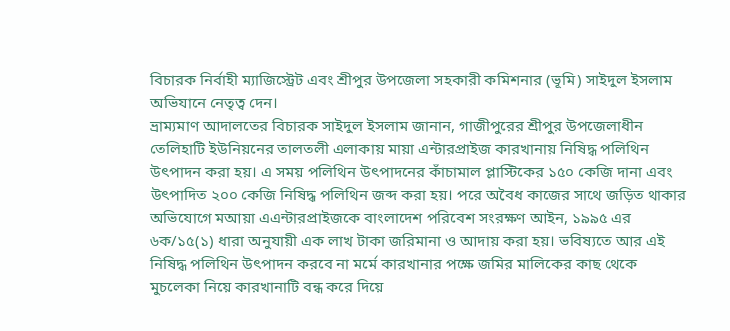বিচারক নির্বাহী ম্যাজিস্ট্রেট এবং শ্রীপুর উপজেলা সহকারী কমিশনার (ভূমি) সাইদুল ইসলাম অভিযানে নেতৃত্ব দেন।
ভ্রাম্যমাণ আদালতের বিচারক সাইদুল ইসলাম জানান, গাজীপুরের শ্রীপুর উপজেলাধীন তেলিহাটি ইউনিয়নের তালতলী এলাকায় মায়া এন্টারপ্রাইজ কারখানায় নিষিদ্ধ পলিথিন উৎপাদন করা হয়। এ সময় পলিথিন উৎপাদনের কাঁচামাল প্লাস্টিকের ১৫০ কেজি দানা এবং উৎপাদিত ২০০ কেজি নিষিদ্ধ পলিথিন জব্দ করা হয়। পরে অবৈধ কাজের সাথে জড়িত থাকার অভিযোগে মআয়া এএন্টারপ্রাইজকে বাংলাদেশ পরিবেশ সংরক্ষণ আইন, ১৯৯৫ এর ৬ক/১৫(১) ধারা অনুযায়ী এক লাখ টাকা জরিমানা ও আদায় করা হয়। ভবিষ্যতে আর এই নিষিদ্ধ পলিথিন উৎপাদন করবে না মর্মে কারখানার পক্ষে জমির মালিকের কাছ থেকে মুচলেকা নিয়ে কারখানাটি বন্ধ করে দিয়ে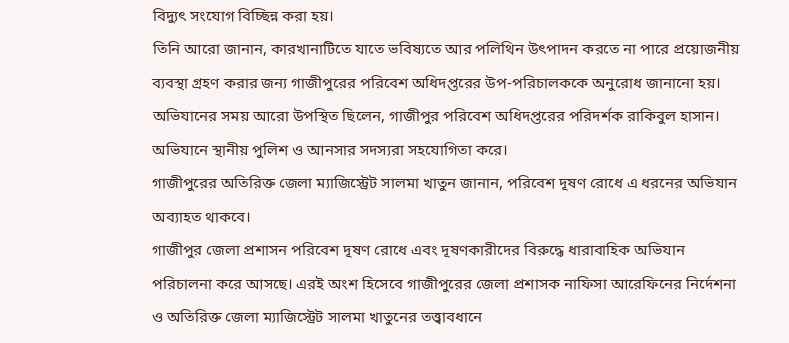বিদ্যুৎ সংযোগ বিচ্ছিন্ন করা হয়।
তিনি আরো জানান, কারখানাটিতে যাতে ভবিষ্যতে আর পলিথিন উৎপাদন করতে না পারে প্রয়োজনীয় ব্যবস্থা গ্রহণ করার জন্য গাজীপুরের পরিবেশ অধিদপ্তরের উপ-পরিচালককে অনুরোধ জানানো হয়।
অভিযানের সময় আরো উপস্থিত ছিলেন, গাজীপুর পরিবেশ অধিদপ্তরের পরিদর্শক রাকিবুল হাসান। অভিযানে স্থানীয় পুলিশ ও আনসার সদস্যরা সহযোগিতা করে।
গাজীপুরের অতিরিক্ত জেলা ম্যাজিস্ট্রেট সালমা খাতুন জানান, পরিবেশ দূষণ রোধে এ ধরনের অভিযান অব্যাহত থাকবে।
গাজীপুর জেলা প্রশাসন পরিবেশ দূষণ রোধে এবং দূষণকারীদের বিরুদ্ধে ধারাবাহিক অভিযান পরিচালনা করে আসছে। এরই অংশ হিসেবে গাজীপুরের জেলা প্রশাসক নাফিসা আরেফিনের নির্দেশনা ও অতিরিক্ত জেলা ম্যাজিস্ট্রেট সালমা খাতুনের তত্ত্বাবধানে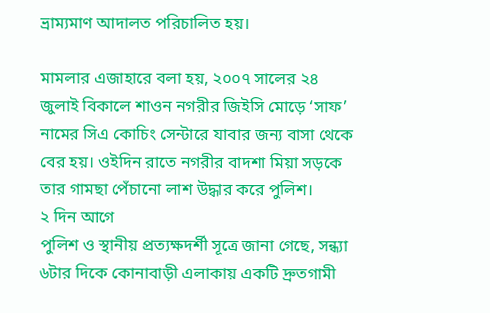ভ্রাম্যমাণ আদালত পরিচালিত হয়।

মামলার এজাহারে বলা হয়, ২০০৭ সালের ২৪ জুলাই বিকালে শাওন নগরীর জিইসি মোড়ে ‘সাফ’ নামের সিএ কোচিং সেন্টারে যাবার জন্য বাসা থেকে বের হয়। ওইদিন রাতে নগরীর বাদশা মিয়া সড়কে তার গামছা পেঁচানো লাশ উদ্ধার করে পুলিশ।
২ দিন আগে
পুলিশ ও স্থানীয় প্রত্যক্ষদর্শী সূত্রে জানা গেছে, সন্ধ্যা ৬টার দিকে কোনাবাড়ী এলাকায় একটি দ্রুতগামী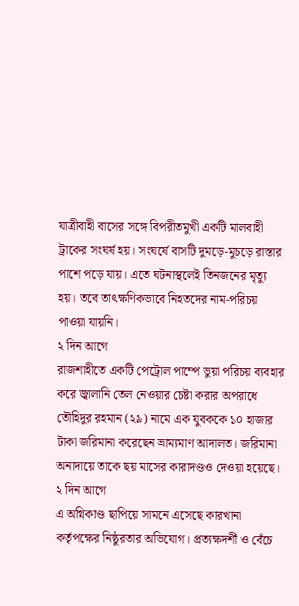যাত্রীবাহী বাসের সঙ্গে বিপরীতমুখী একটি মালবাহী ট্রাকের সংঘর্ষ হয়। সংঘর্ষে বাসটি দুমড়ে-মুচড়ে রাস্তার পাশে পড়ে যায়। এতে ঘটনাস্থলেই তিনজনের মৃত্যু হয়। তবে তাৎক্ষণিকভাবে নিহতদের নাম-পরিচয় পাওয়া যায়নি।
২ দিন আগে
রাজশাহীতে একটি পেট্রোল পাম্পে ভুয়া পরিচয় ব্যবহার করে জ্বালানি তেল নেওয়ার চেষ্টা করার অপরাধে তৌহিদুর রহমান (২৯) নামে এক যুবককে ১০ হাজার টাকা জরিমানা করেছেন ভ্রাম্যমাণ আদালত। জরিমানা অনাদায়ে তাকে ছয় মাসের কারাদণ্ডও দেওয়া হয়েছে।
২ দিন আগে
এ অগ্নিকাণ্ড ছাপিয়ে সামনে এসেছে কারখানা কর্তৃপক্ষের নিষ্ঠুরতার অভিযোগ। প্রত্যক্ষদর্শী ও বেঁচে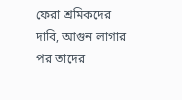ফেরা শ্রমিকদের দাবি, আগুন লাগার পর তাদের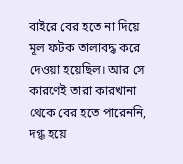বাইরে বের হতে না দিয়ে মূল ফটক তালাবদ্ধ করে দেওয়া হয়েছিল। আর সে কারণেই তারা কারখানা থেকে বের হতে পারেননি, দগ্ধ হয়ে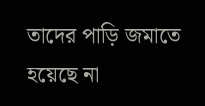তাদের পাড়ি জমাতে হয়েছে না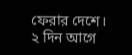ফেরার দেশে।
২ দিন আগে